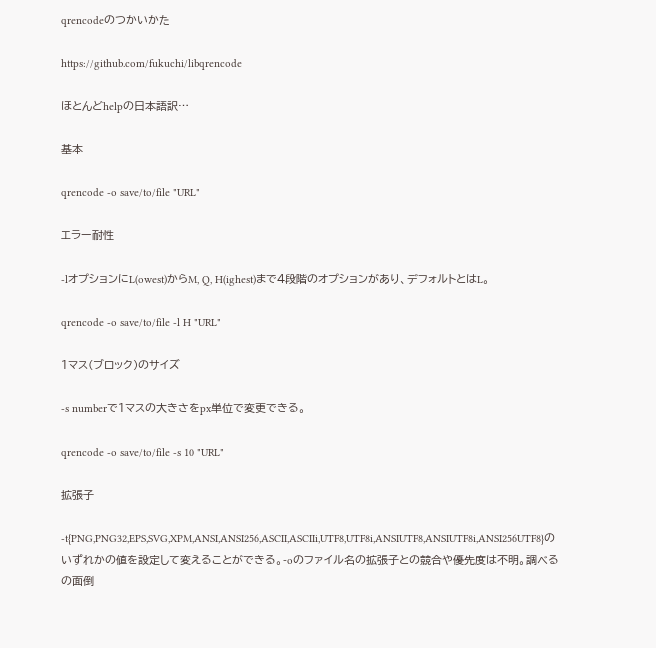qrencodeのつかいかた

https://github.com/fukuchi/libqrencode

ほとんどhelpの日本語訳…

基本

qrencode -o save/to/file "URL"

エラー耐性

-lオプションにL(owest)からM, Q, H(ighest)まで4段階のオプションがあり、デフォルトとはL。

qrencode -o save/to/file -l H "URL"

1マス(ブロック)のサイズ

-s numberで1マスの大きさをpx単位で変更できる。

qrencode -o save/to/file -s 10 "URL"

拡張子

-t{PNG,PNG32,EPS,SVG,XPM,ANSI,ANSI256,ASCII,ASCIIi,UTF8,UTF8i,ANSIUTF8,ANSIUTF8i,ANSI256UTF8}のいずれかの値を設定して変えることができる。-oのファイル名の拡張子との競合や優先度は不明。調べるの面倒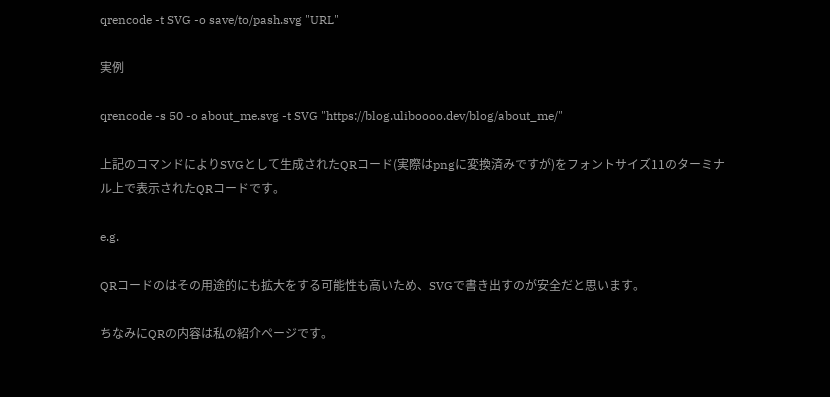qrencode -t SVG -o save/to/pash.svg "URL"

実例

qrencode -s 50 -o about_me.svg -t SVG "https://blog.uliboooo.dev/blog/about_me/"

上記のコマンドによりSVGとして生成されたQRコード(実際はpngに変換済みですが)をフォントサイズ11のターミナル上で表示されたQRコードです。

e.g.

QRコードのはその用途的にも拡大をする可能性も高いため、SVGで書き出すのが安全だと思います。

ちなみにQRの内容は私の紹介ページです。